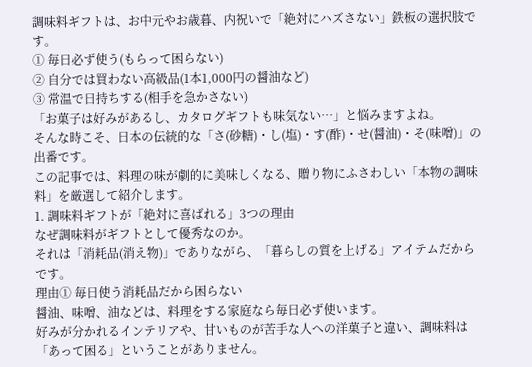調味料ギフトは、お中元やお歳暮、内祝いで「絶対にハズさない」鉄板の選択肢です。
① 毎日必ず使う(もらって困らない)
② 自分では買わない高級品(1本1,000円の醤油など)
③ 常温で日持ちする(相手を急かさない)
「お菓子は好みがあるし、カタログギフトも味気ない…」と悩みますよね。
そんな時こそ、日本の伝統的な「さ(砂糖)・し(塩)・す(酢)・せ(醤油)・そ(味噌)」の出番です。
この記事では、料理の味が劇的に美味しくなる、贈り物にふさわしい「本物の調味料」を厳選して紹介します。
1. 調味料ギフトが「絶対に喜ばれる」3つの理由
なぜ調味料がギフトとして優秀なのか。
それは「消耗品(消え物)」でありながら、「暮らしの質を上げる」アイテムだからです。
理由① 毎日使う消耗品だから困らない
醤油、味噌、油などは、料理をする家庭なら毎日必ず使います。
好みが分かれるインテリアや、甘いものが苦手な人への洋菓子と違い、調味料は「あって困る」ということがありません。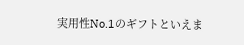実用性No.1のギフトといえま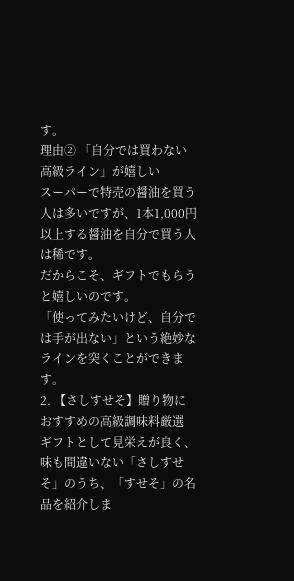す。
理由② 「自分では買わない高級ライン」が嬉しい
スーパーで特売の醤油を買う人は多いですが、1本1,000円以上する醤油を自分で買う人は稀です。
だからこそ、ギフトでもらうと嬉しいのです。
「使ってみたいけど、自分では手が出ない」という絶妙なラインを突くことができます。
2. 【さしすせそ】贈り物におすすめの高級調味料厳選
ギフトとして見栄えが良く、味も間違いない「さしすせそ」のうち、「すせそ」の名品を紹介しま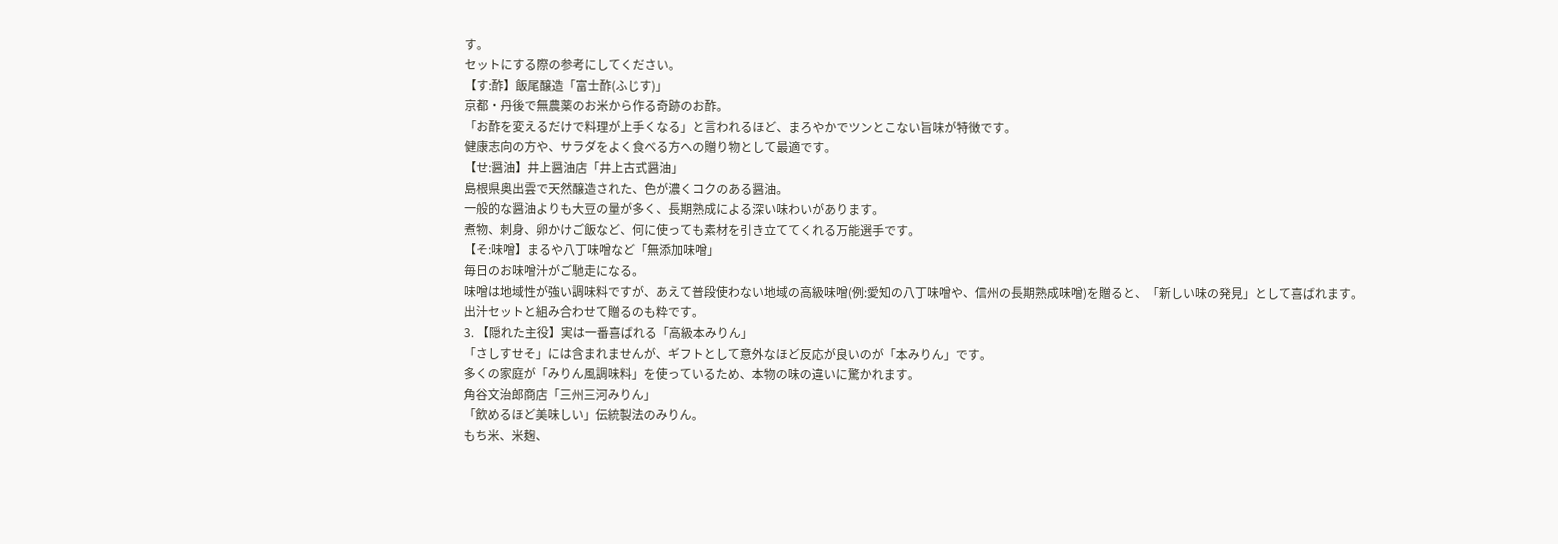す。
セットにする際の参考にしてください。
【す:酢】飯尾醸造「富士酢(ふじす)」
京都・丹後で無農薬のお米から作る奇跡のお酢。
「お酢を変えるだけで料理が上手くなる」と言われるほど、まろやかでツンとこない旨味が特徴です。
健康志向の方や、サラダをよく食べる方への贈り物として最適です。
【せ:醤油】井上醤油店「井上古式醤油」
島根県奥出雲で天然醸造された、色が濃くコクのある醤油。
一般的な醤油よりも大豆の量が多く、長期熟成による深い味わいがあります。
煮物、刺身、卵かけご飯など、何に使っても素材を引き立ててくれる万能選手です。
【そ:味噌】まるや八丁味噌など「無添加味噌」
毎日のお味噌汁がご馳走になる。
味噌は地域性が強い調味料ですが、あえて普段使わない地域の高級味噌(例:愛知の八丁味噌や、信州の長期熟成味噌)を贈ると、「新しい味の発見」として喜ばれます。
出汁セットと組み合わせて贈るのも粋です。
3. 【隠れた主役】実は一番喜ばれる「高級本みりん」
「さしすせそ」には含まれませんが、ギフトとして意外なほど反応が良いのが「本みりん」です。
多くの家庭が「みりん風調味料」を使っているため、本物の味の違いに驚かれます。
角谷文治郎商店「三州三河みりん」
「飲めるほど美味しい」伝統製法のみりん。
もち米、米麹、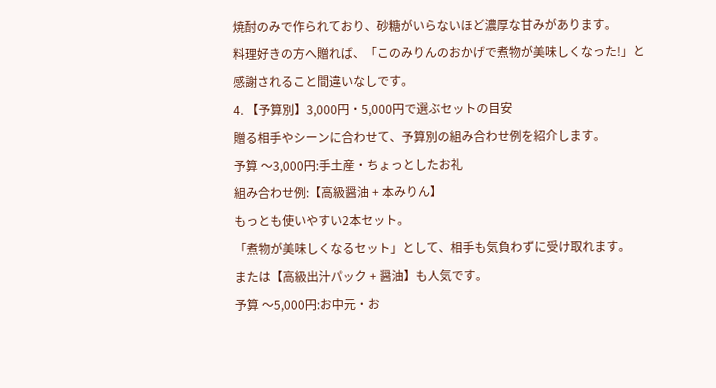焼酎のみで作られており、砂糖がいらないほど濃厚な甘みがあります。
料理好きの方へ贈れば、「このみりんのおかげで煮物が美味しくなった!」と感謝されること間違いなしです。
4. 【予算別】3,000円・5,000円で選ぶセットの目安
贈る相手やシーンに合わせて、予算別の組み合わせ例を紹介します。
予算 〜3,000円:手土産・ちょっとしたお礼
組み合わせ例:【高級醤油 + 本みりん】
もっとも使いやすい2本セット。
「煮物が美味しくなるセット」として、相手も気負わずに受け取れます。
または【高級出汁パック + 醤油】も人気です。
予算 〜5,000円:お中元・お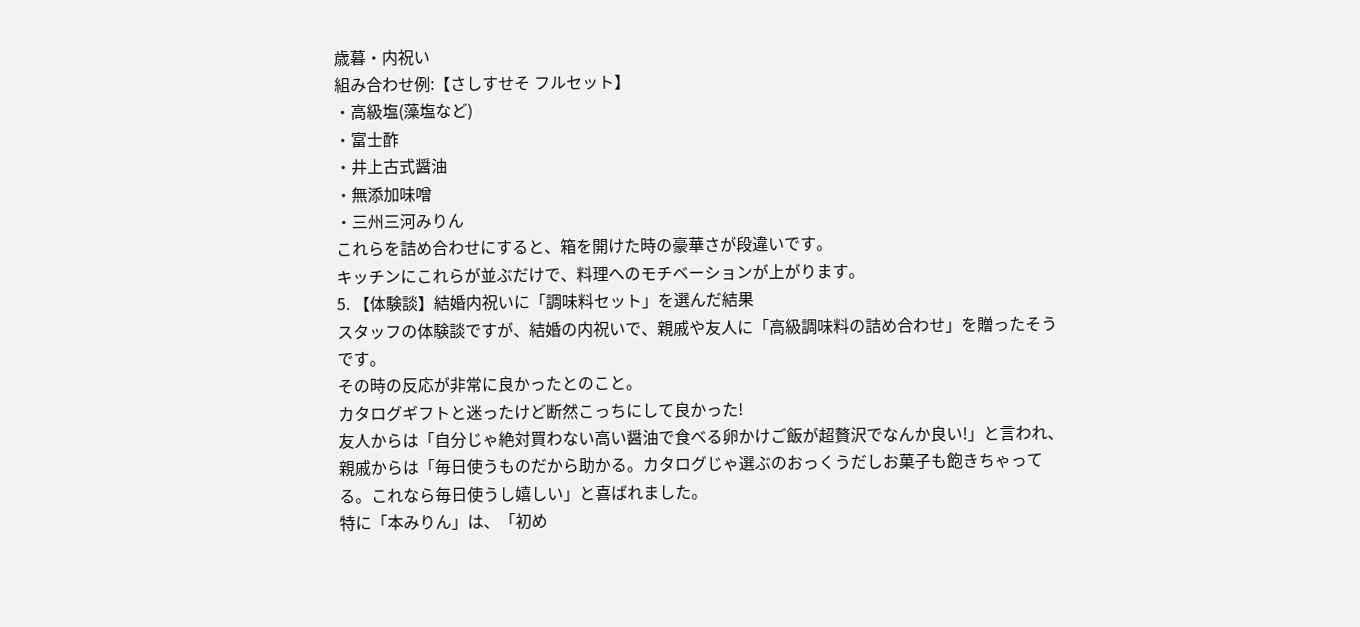歳暮・内祝い
組み合わせ例:【さしすせそ フルセット】
・高級塩(藻塩など)
・富士酢
・井上古式醤油
・無添加味噌
・三州三河みりん
これらを詰め合わせにすると、箱を開けた時の豪華さが段違いです。
キッチンにこれらが並ぶだけで、料理へのモチベーションが上がります。
5. 【体験談】結婚内祝いに「調味料セット」を選んだ結果
スタッフの体験談ですが、結婚の内祝いで、親戚や友人に「高級調味料の詰め合わせ」を贈ったそうです。
その時の反応が非常に良かったとのこと。
カタログギフトと迷ったけど断然こっちにして良かった!
友人からは「自分じゃ絶対買わない高い醤油で食べる卵かけご飯が超贅沢でなんか良い!」と言われ、
親戚からは「毎日使うものだから助かる。カタログじゃ選ぶのおっくうだしお菓子も飽きちゃってる。これなら毎日使うし嬉しい」と喜ばれました。
特に「本みりん」は、「初め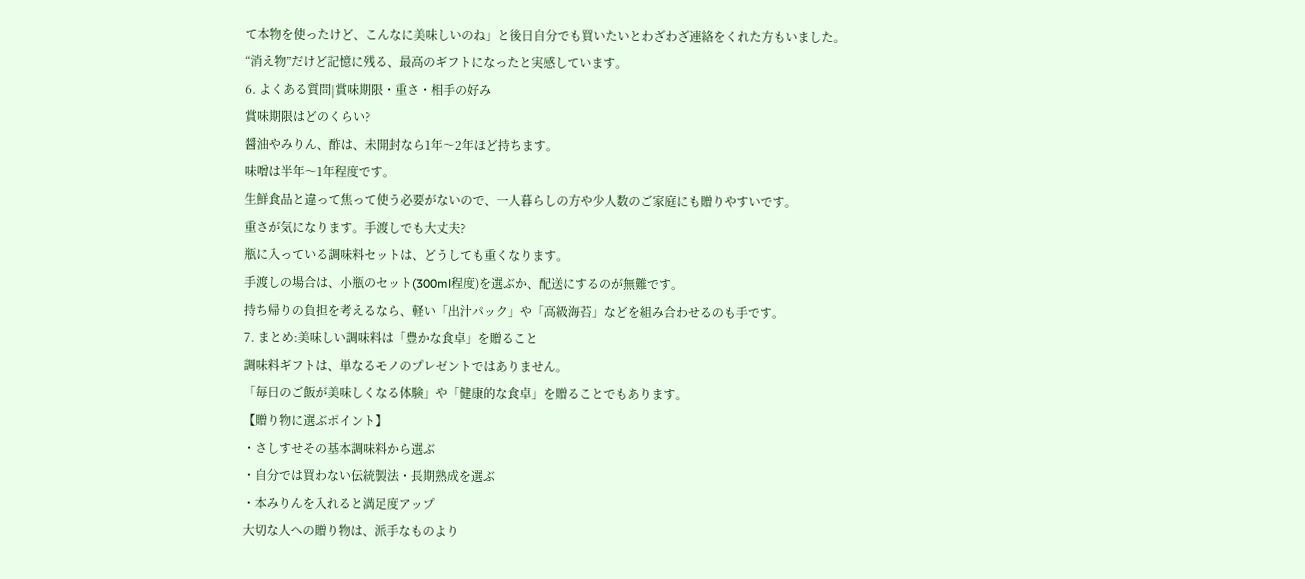て本物を使ったけど、こんなに美味しいのね」と後日自分でも買いたいとわざわざ連絡をくれた方もいました。
“消え物”だけど記憶に残る、最高のギフトになったと実感しています。
6. よくある質問|賞味期限・重さ・相手の好み
賞味期限はどのくらい?
醤油やみりん、酢は、未開封なら1年〜2年ほど持ちます。
味噌は半年〜1年程度です。
生鮮食品と違って焦って使う必要がないので、一人暮らしの方や少人数のご家庭にも贈りやすいです。
重さが気になります。手渡しでも大丈夫?
瓶に入っている調味料セットは、どうしても重くなります。
手渡しの場合は、小瓶のセット(300ml程度)を選ぶか、配送にするのが無難です。
持ち帰りの負担を考えるなら、軽い「出汁パック」や「高級海苔」などを組み合わせるのも手です。
7. まとめ:美味しい調味料は「豊かな食卓」を贈ること
調味料ギフトは、単なるモノのプレゼントではありません。
「毎日のご飯が美味しくなる体験」や「健康的な食卓」を贈ることでもあります。
【贈り物に選ぶポイント】
・さしすせその基本調味料から選ぶ
・自分では買わない伝統製法・長期熟成を選ぶ
・本みりんを入れると満足度アップ
大切な人への贈り物は、派手なものより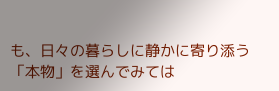も、日々の暮らしに静かに寄り添う「本物」を選んでみては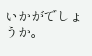いかがでしょうか。